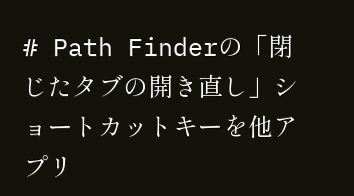# Path Finderの「閉じたタブの開き直し」ショートカットキーを他アプリ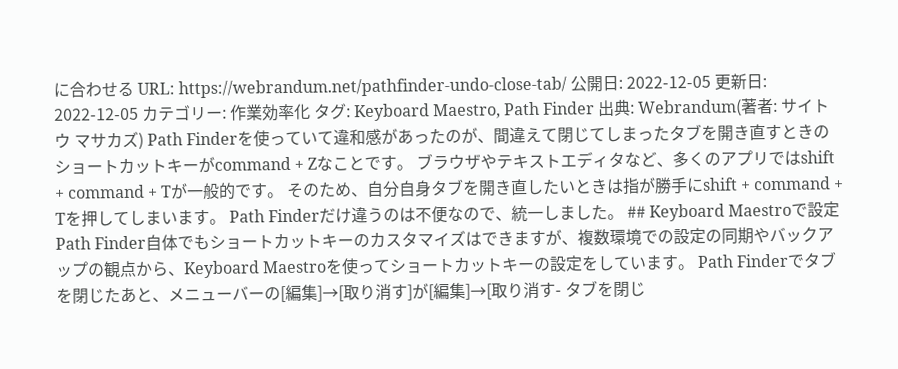に合わせる URL: https://webrandum.net/pathfinder-undo-close-tab/ 公開日: 2022-12-05 更新日: 2022-12-05 カテゴリー: 作業効率化 タグ: Keyboard Maestro, Path Finder 出典: Webrandum(著者: サイトウ マサカズ) Path Finderを使っていて違和感があったのが、間違えて閉じてしまったタブを開き直すときのショートカットキーがcommand + Zなことです。 ブラウザやテキストエディタなど、多くのアプリではshift + command + Tが一般的です。 そのため、自分自身タブを開き直したいときは指が勝手にshift + command + Tを押してしまいます。 Path Finderだけ違うのは不便なので、統一しました。 ## Keyboard Maestroで設定 Path Finder自体でもショートカットキーのカスタマイズはできますが、複数環境での設定の同期やバックアップの観点から、Keyboard Maestroを使ってショートカットキーの設定をしています。 Path Finderでタブを閉じたあと、メニューバーの[編集]→[取り消す]が[編集]→[取り消す- タブを閉じ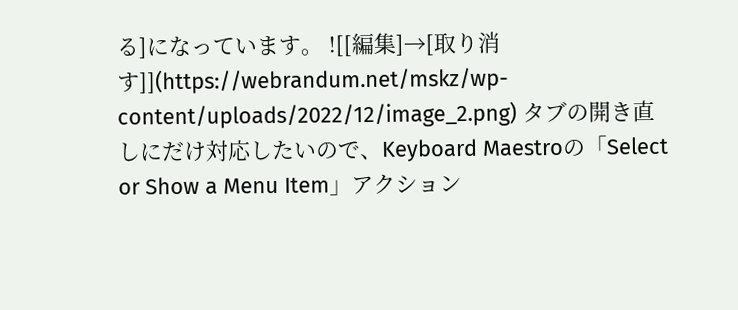る]になっています。 ![[編集]→[取り消す]](https://webrandum.net/mskz/wp-content/uploads/2022/12/image_2.png) タブの開き直しにだけ対応したいので、Keyboard Maestroの「Select or Show a Menu Item」アクション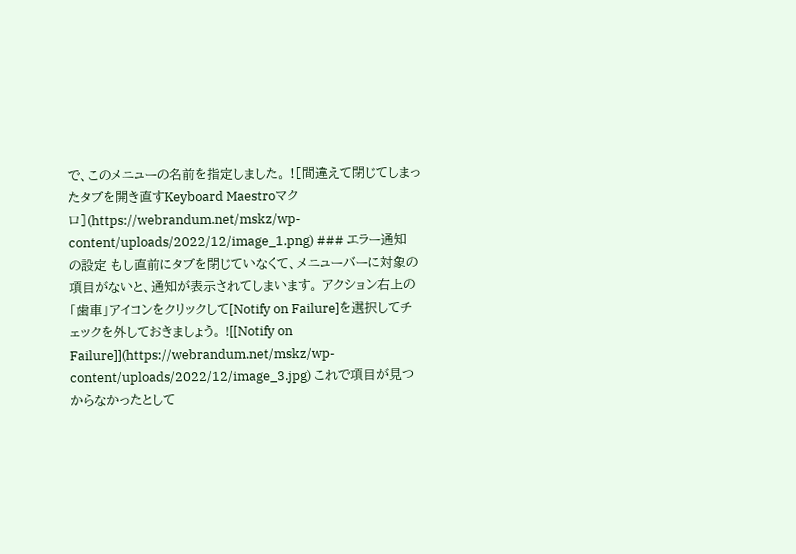で、このメニューの名前を指定しました。 ![間違えて閉じてしまったタブを開き直すKeyboard Maestroマクロ](https://webrandum.net/mskz/wp-content/uploads/2022/12/image_1.png) ### エラー通知の設定 もし直前にタブを閉じていなくて、メニューバーに対象の項目がないと、通知が表示されてしまいます。 アクション右上の「歯車」アイコンをクリックして[Notify on Failure]を選択してチェックを外しておきましょう。 ![[Notify on Failure]](https://webrandum.net/mskz/wp-content/uploads/2022/12/image_3.jpg) これで項目が見つからなかったとして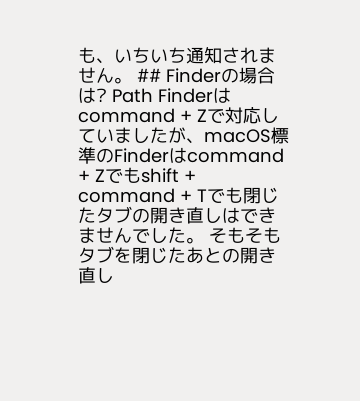も、いちいち通知されません。 ## Finderの場合は? Path Finderはcommand + Zで対応していましたが、macOS標準のFinderはcommand + Zでもshift + command + Tでも閉じたタブの開き直しはできませんでした。 そもそもタブを閉じたあとの開き直し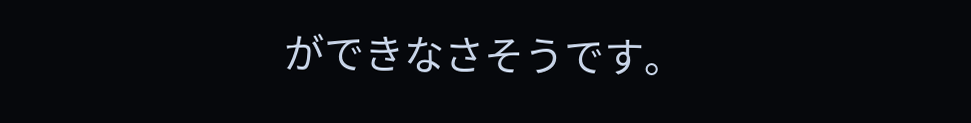ができなさそうです。